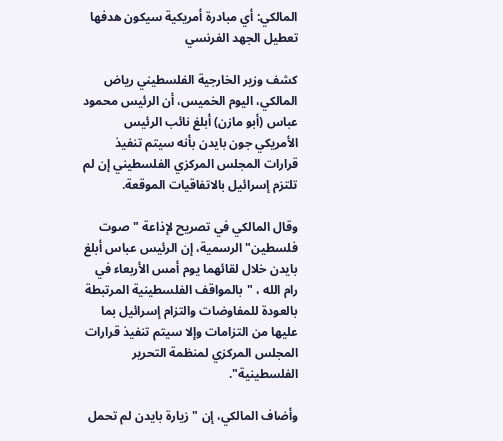المالكي: أي مبادرة أمريكية سيكون هدفها تعطيل الجهد الفرنسي

كشف وزير الخارجية الفلسطيني رياض المالكي، اليوم الخميس، أن الرئيس محمود عباس (أبو مازن) أبلغ نائب الرئيس الأمريكي جون بايدن بأنه سيتم تنفيذ قرارات المجلس المركزي الفلسطيني إن لم تلتزم إسرائيل بالاتفاقيات الموقعة.

وقال المالكي في تصريح لإذاعة "صوت فلسطين" الرسمية، إن الرئيس عباس أبلغ بايدن خلال لقائهما يوم أمس الأربعاء في رام الله ، "بالمواقف الفلسطينية المرتبطة بالعودة للمفاوضات والتزام إسرائيل بما عليها من التزامات وإلا سيتم تنفيذ قرارات المجلس المركزي لمنظمة التحرير الفلسطينية".

وأضاف المالكي، إن "زيارة بايدن لم تحمل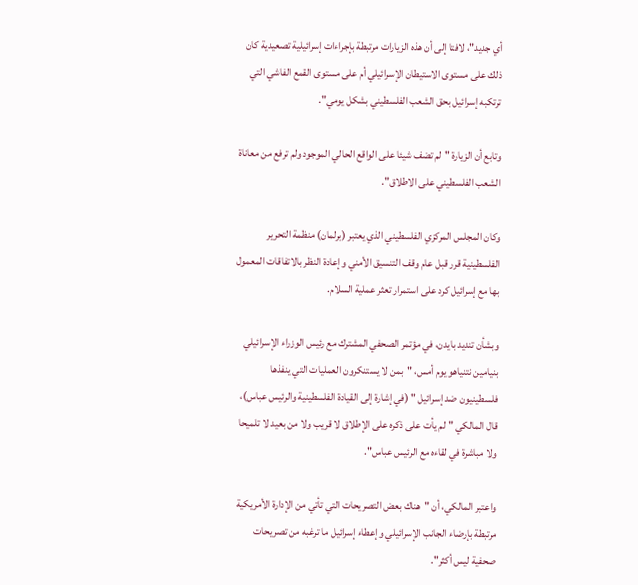أي جديد"، لافتا إلى أن هذه الزيارات مرتبطة بإجراءات إسرائيلية تصعيدية كان ذلك على مستوى الاستيطان الإسرائيلي أم على مستوى القمع الفاشي التي ترتكبه إسرائيل بحق الشعب الفلسطيني بشكل يومي".

وتابع أن الزيارة "لم تضف شيئا على الواقع الحالي الموجود ولم ترفع من معاناة الشعب الفلسطيني على الاطلاق".

وكان المجلس المركزي الفلسطيني الذي يعتبر (برلمان) منظمة التحرير الفلسطينية قرر قبل عام وقف التنسيق الأمني وإعادة النظر بالاتفاقات المعمول بها مع إسرائيل كرد على استمرار تعثر عملية السلام.

وبشأن تنديد بايدن، في مؤتمر الصحفي المشترك مع رئيس الوزراء الإسرائيلي بنيامين نتنياهو يوم أمس، "بمن لا يستنكرون العمليات التي ينفذها فلسطينيون ضد إسرائيل " (في إشارة إلى القيادة الفلسطينية والرئيس عباس)، قال المالكي "لم يأت على ذكره على الإطلاق لا قريب ولا من بعيد لا تلميحا ولا مباشرة في لقاءه مع الرئيس عباس".

واعتبر المالكي، أن "هناك بعض التصريحات التي تأتي من الإدارة الأمريكية مرتبطة بإرضاء الجانب الإسرائيلي وإعطاء إسرائيل ما ترغبه من تصريحات صحفية ليس أكثر".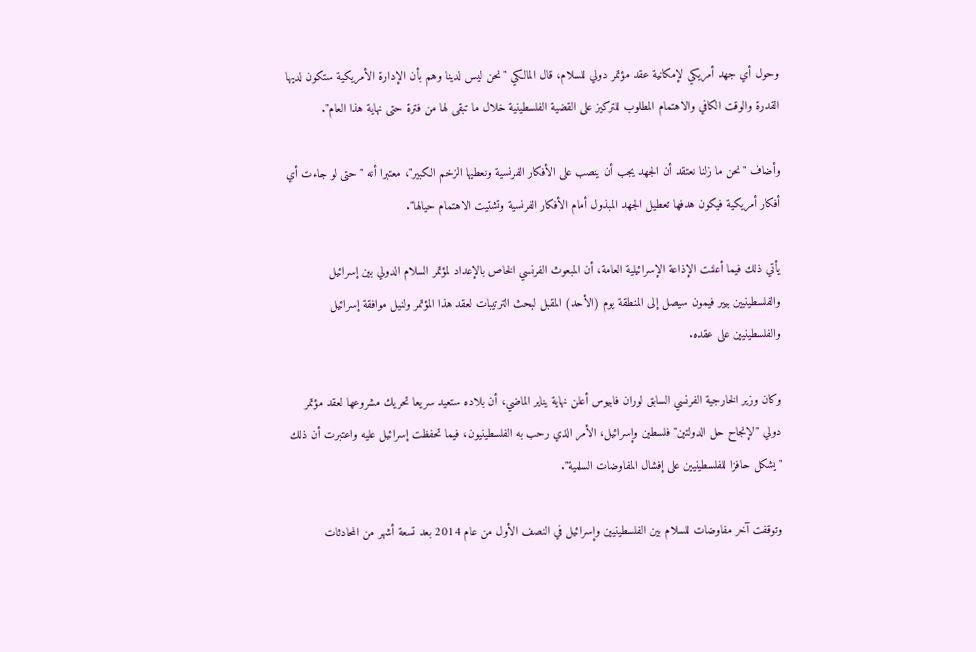وحول أي جهد أمريكي لإمكانية عقد مؤتمر دولي للسلام، قال المالكي "نحن ليس لدينا وهم بأن الإدارة الأمريكية ستكون لديها القدرة والوقت الكافي والاهتمام المطلوب للتركيز على القضية الفلسطينية خلال ما تبقى لها من فترة حتى نهاية هذا العام".

وأضاف "نحن ما زلنا نعتقد أن الجهد يجب أن ينصب على الأفكار الفرنسية ونعطيها الزخم الكبير"، معتبرا أنه "حتى لو جاءت أي أفكار أمريكية فيكون هدفها تعطيل الجهد المبذول أمام الأفكار الفرنسية وتشتيت الاهتمام حيالها".

يأتي ذلك فيما أعلنت الإذاعة الإسرائيلية العامة، أن المبعوث الفرنسي الخاص بالإعداد لمؤتمر السلام الدولي بين إسرائيل والفلسطينيين بيير فيمون سيصل إلى المنطقة يوم (الأحد) المقبل لبحث الترتيبات لعقد هذا المؤتمر ولنيل موافقة إسرائيل والفلسطينيين على عقده.

وكان وزير الخارجية الفرنسي السابق لوران فابيوس أعلن نهاية يناير الماضي، أن بلاده ستعيد سريعا تحريك مشروعها لعقد مؤتمر دولي "لإنجاح حل الدولتين" فلسطين وإسرائيل، الأمر الذي رحب به الفلسطينيون، فيما تحفظت إسرائيل عليه واعتبرت أن ذلك "يشكل حافزا للفلسطينيين على إفشال المفاوضات السلمية".

وتوقفت آخر مفاوضات للسلام بين الفلسطينيين وإسرائيل في النصف الأول من عام 2014 بعد تسعة أشهر من المحادثات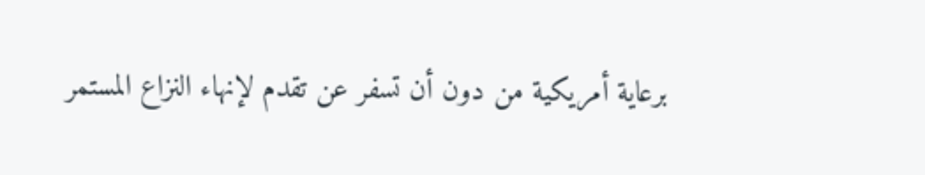برعاية أمريكية من دون أن تسفر عن تقدم لإنهاء النزاع المستمر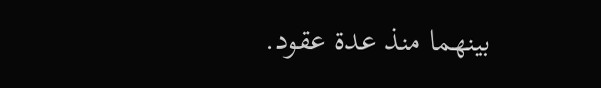بينهما منذ عدة عقود.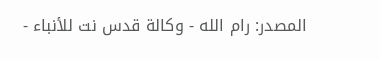المصدر: رام الله - وكالة قدس نت للأنباء -